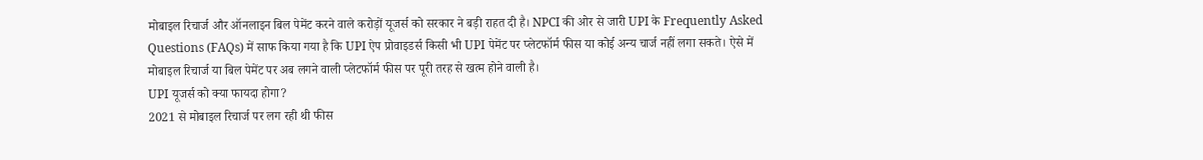मोबाइल रिचार्ज और ऑनलाइन बिल पेमेंट करने वाले करोड़ों यूजर्स को सरकार ने बड़ी राहत दी है। NPCI की ओर से जारी UPI के Frequently Asked Questions (FAQs) में साफ किया गया है कि UPI ऐप प्रोवाइडर्स किसी भी UPI पेमेंट पर प्लेटफॉर्म फीस या कोई अन्य चार्ज नहीं लगा सकते। ऐसे में मोबाइल रिचार्ज या बिल पेमेंट पर अब लगने वाली प्लेटफॉर्म फीस पर पूरी तरह से खत्म होने वाली है।
UPI यूजर्स को क्या फायदा होगा?
2021 से मोबाइल रिचार्ज पर लग रही थी फीस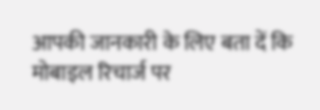आपकी जानकारी के लिए बता दें कि मोबाइल रिचार्ज पर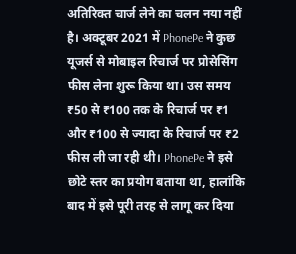अतिरिक्त चार्ज लेने का चलन नया नहीं है। अक्टूबर 2021 में PhonePe ने कुछ यूजर्स से मोबाइल रिचार्ज पर प्रोसेसिंग फीस लेना शुरू किया था। उस समय ₹50 से ₹100 तक के रिचार्ज पर ₹1 और ₹100 से ज्यादा के रिचार्ज पर ₹2 फीस ली जा रही थी। PhonePe ने इसे छोटे स्तर का प्रयोग बताया था, हालांकि बाद में इसे पूरी तरह से लागू कर दिया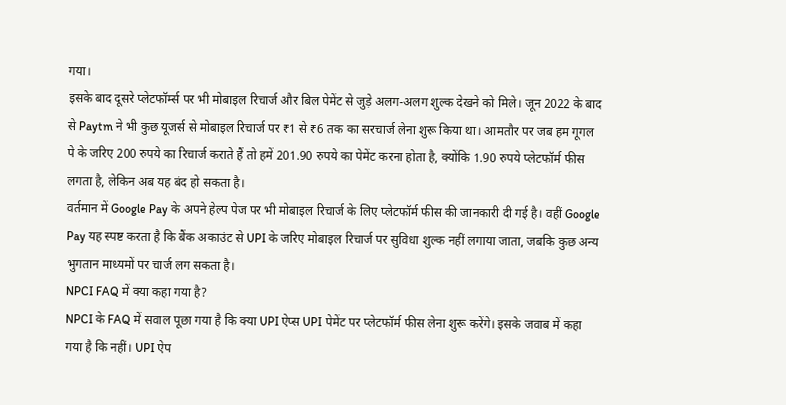गया।
इसके बाद दूसरे प्लेटफॉर्म्स पर भी मोबाइल रिचार्ज और बिल पेमेंट से जुड़े अलग-अलग शुल्क देखने को मिले। जून 2022 के बाद से Paytm ने भी कुछ यूजर्स से मोबाइल रिचार्ज पर ₹1 से ₹6 तक का सरचार्ज लेना शुरू किया था। आमतौर पर जब हम गूगल पे के जरिए 200 रुपये का रिचार्ज कराते हैं तो हमें 201.90 रुपये का पेमेंट करना होता है, क्योंकि 1.90 रुपये प्लेटफॉर्म फीस लगता है, लेकिन अब यह बंद हो सकता है।
वर्तमान में Google Pay के अपने हेल्प पेज पर भी मोबाइल रिचार्ज के लिए प्लेटफॉर्म फीस की जानकारी दी गई है। वहीं Google Pay यह स्पष्ट करता है कि बैंक अकाउंट से UPI के जरिए मोबाइल रिचार्ज पर सुविधा शुल्क नहीं लगाया जाता, जबकि कुछ अन्य भुगतान माध्यमों पर चार्ज लग सकता है।
NPCI FAQ में क्या कहा गया है?
NPCI के FAQ में सवाल पूछा गया है कि क्या UPI ऐप्स UPI पेमेंट पर प्लेटफॉर्म फीस लेना शुरू करेंगे। इसके जवाब में कहा गया है कि नहीं। UPI ऐप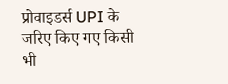प्रोवाइडर्स UPI के जरिए किए गए किसी भी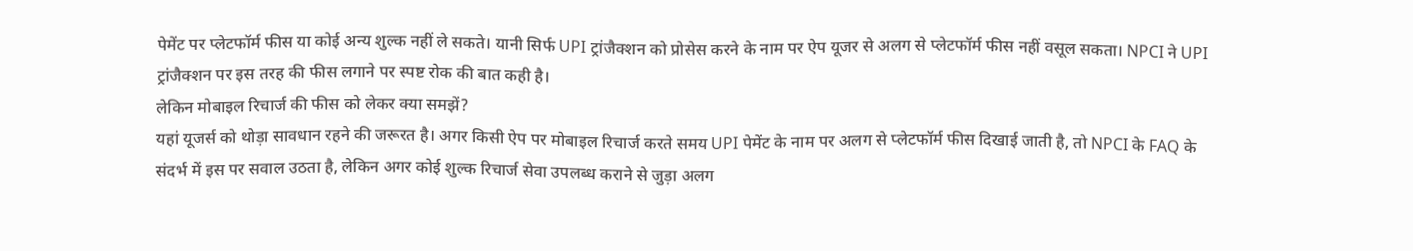पेमेंट पर प्लेटफॉर्म फीस या कोई अन्य शुल्क नहीं ले सकते। यानी सिर्फ UPI ट्रांजैक्शन को प्रोसेस करने के नाम पर ऐप यूजर से अलग से प्लेटफॉर्म फीस नहीं वसूल सकता। NPCI ने UPI ट्रांजैक्शन पर इस तरह की फीस लगाने पर स्पष्ट रोक की बात कही है।
लेकिन मोबाइल रिचार्ज की फीस को लेकर क्या समझें?
यहां यूजर्स को थोड़ा सावधान रहने की जरूरत है। अगर किसी ऐप पर मोबाइल रिचार्ज करते समय UPI पेमेंट के नाम पर अलग से प्लेटफॉर्म फीस दिखाई जाती है, तो NPCI के FAQ के संदर्भ में इस पर सवाल उठता है, लेकिन अगर कोई शुल्क रिचार्ज सेवा उपलब्ध कराने से जुड़ा अलग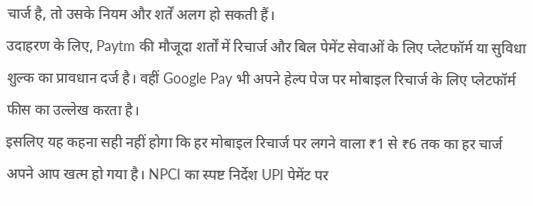चार्ज है, तो उसके नियम और शर्तें अलग हो सकती हैं।
उदाहरण के लिए, Paytm की मौजूदा शर्तों में रिचार्ज और बिल पेमेंट सेवाओं के लिए प्लेटफॉर्म या सुविधा शुल्क का प्रावधान दर्ज है। वहीं Google Pay भी अपने हेल्प पेज पर मोबाइल रिचार्ज के लिए प्लेटफॉर्म फीस का उल्लेख करता है।
इसलिए यह कहना सही नहीं होगा कि हर मोबाइल रिचार्ज पर लगने वाला ₹1 से ₹6 तक का हर चार्ज अपने आप खत्म हो गया है। NPCI का स्पष्ट निर्देश UPI पेमेंट पर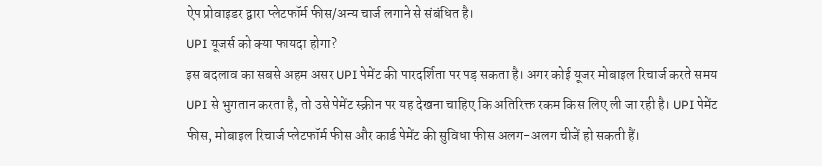ऐप प्रोवाइडर द्वारा प्लेटफॉर्म फीस/अन्य चार्ज लगाने से संबंधित है।
UPI यूजर्स को क्या फायदा होगा?
इस बदलाव का सबसे अहम असर UPI पेमेंट की पारदर्शिता पर पड़ सकता है। अगर कोई यूजर मोबाइल रिचार्ज करते समय UPI से भुगतान करता है, तो उसे पेमेंट स्क्रीन पर यह देखना चाहिए कि अतिरिक्त रकम किस लिए ली जा रही है। UPI पेमेंट फीस, मोबाइल रिचार्ज प्लेटफॉर्म फीस और कार्ड पेमेंट की सुविधा फीस अलग-अलग चीजें हो सकती हैं।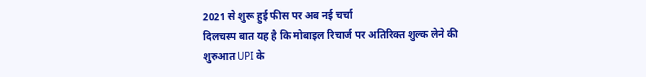2021 से शुरू हुई फीस पर अब नई चर्चा
दिलचस्प बात यह है कि मोबाइल रिचार्ज पर अतिरिक्त शुल्क लेने की शुरुआत UPI के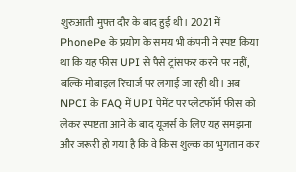शुरुआती मुफ्त दौर के बाद हुई थी। 2021 में PhonePe के प्रयोग के समय भी कंपनी ने स्पष्ट किया था कि यह फीस UPI से पैसे ट्रांसफर करने पर नहीं, बल्कि मोबाइल रिचार्ज पर लगाई जा रही थी। अब NPCI के FAQ में UPI पेमेंट पर प्लेटफॉर्म फीस को लेकर स्पष्टता आने के बाद यूजर्स के लिए यह समझना और जरूरी हो गया है कि वे किस शुल्क का भुगतान कर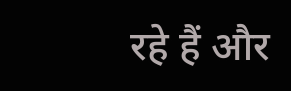रहे हैं और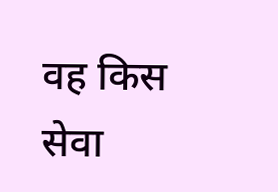वह किस सेवा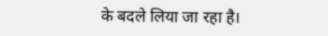के बदले लिया जा रहा है।